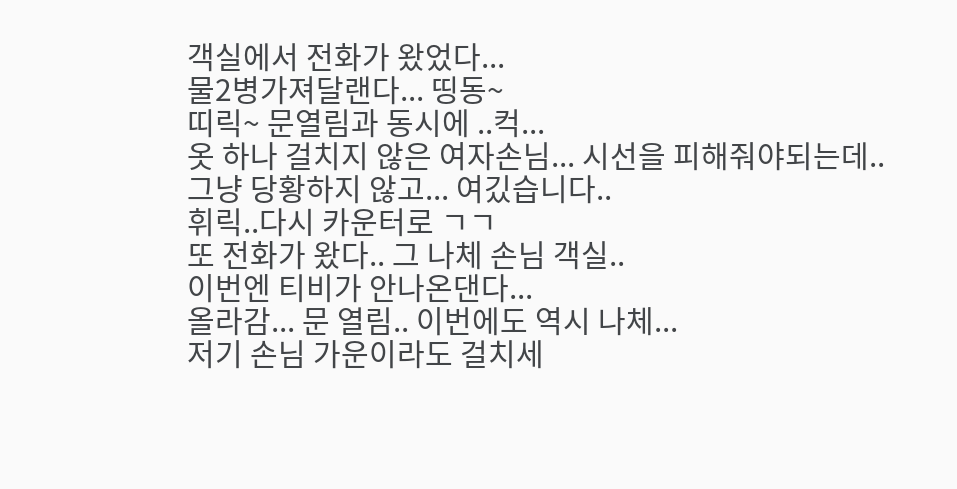객실에서 전화가 왔었다...
물2병가져달랜다... 띵동~
띠릭~ 문열림과 동시에 ..컥...
옷 하나 걸치지 않은 여자손님... 시선을 피해줘야되는데..
그냥 당황하지 않고... 여깄습니다..
휘릭..다시 카운터로 ㄱㄱ
또 전화가 왔다.. 그 나체 손님 객실..
이번엔 티비가 안나온댄다...
올라감... 문 열림.. 이번에도 역시 나체...
저기 손님 가운이라도 걸치세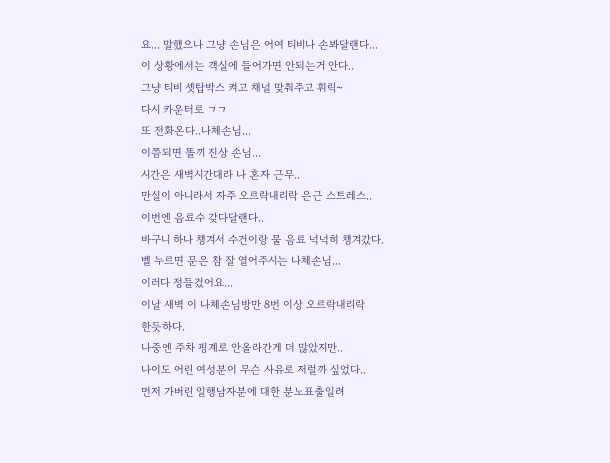요... 말했으나 그냥 손님은 어여 티비나 손봐달랜다...
이 상황에서는 객실에 들어가면 안되는거 안다..
그냥 티비 셋탑박스 켜고 채널 맞춰주고 휘릭~
다시 카운터로 ㄱㄱ
또 전화온다..나체손님...
이쯤되면 똘끼 진상 손님...
시간은 새벽시간대라 나 혼자 근무..
만실이 아니라서 자주 오르락내리락 은근 스트레스..
이번엔 음료수 갖다달랜다..
바구니 하나 챙겨서 수건이랑 물 음료 넉넉히 챙겨갔다.
벨 누르면 문은 참 잘 열어주시는 나체손님...
이러다 정들겄어요...
이날 새벽 이 나체손님방만 8번 이상 오르락내리락
한듯하다.
나중엔 주차 핑계로 안올라간게 더 많았지만..
나이도 어린 여성분이 무슨 사유로 저럴까 싶었다..
먼저 가버린 일행남자분에 대한 분노표출일려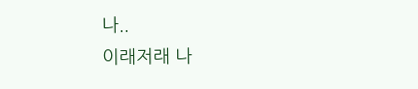나..
이래저래 나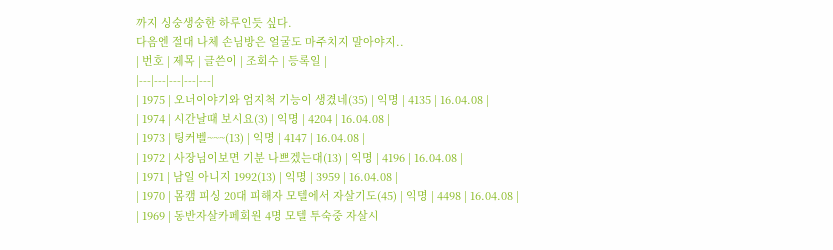까지 싱숭생숭한 하루인듯 싶다.
다음엔 절대 나체 손님방은 얼굴도 마주치지 말아야지..
| 번호 | 제목 | 글쓴이 | 조회수 | 등록일 |
|---|---|---|---|---|
| 1975 | 오너이야기와 엄지척 기능이 생겼네(35) | 익명 | 4135 | 16.04.08 |
| 1974 | 시간날때 보시요(3) | 익명 | 4204 | 16.04.08 |
| 1973 | 팅커벨~~~(13) | 익명 | 4147 | 16.04.08 |
| 1972 | 사장님이보면 기분 나쁘겠는대(13) | 익명 | 4196 | 16.04.08 |
| 1971 | 남일 아니지 1992(13) | 익명 | 3959 | 16.04.08 |
| 1970 | 몸캠 피싱 20대 피해자 모텔에서 자살기도(45) | 익명 | 4498 | 16.04.08 |
| 1969 | 동반자살카페회원 4명 모텔 투숙중 자살시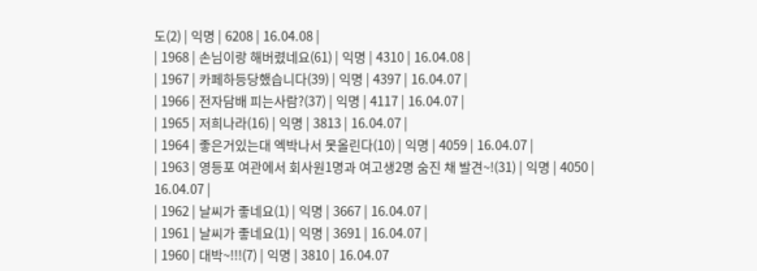도(2) | 익명 | 6208 | 16.04.08 |
| 1968 | 손님이랑 해버렸네요(61) | 익명 | 4310 | 16.04.08 |
| 1967 | 카페하등당했습니다(39) | 익명 | 4397 | 16.04.07 |
| 1966 | 전자담배 피는사람?(37) | 익명 | 4117 | 16.04.07 |
| 1965 | 저희나라(16) | 익명 | 3813 | 16.04.07 |
| 1964 | 좋은거있는대 엑박나서 못올린다(10) | 익명 | 4059 | 16.04.07 |
| 1963 | 영등포 여관에서 회사원1명과 여고생2명 숨진 채 발견~!(31) | 익명 | 4050 | 16.04.07 |
| 1962 | 날씨가 좋네요(1) | 익명 | 3667 | 16.04.07 |
| 1961 | 날씨가 좋네요(1) | 익명 | 3691 | 16.04.07 |
| 1960 | 대박~!!!(7) | 익명 | 3810 | 16.04.07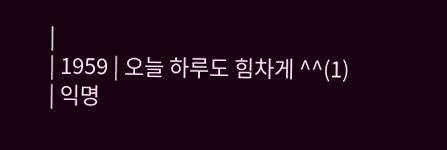|
| 1959 | 오늘 하루도 힘차게 ^^(1) | 익명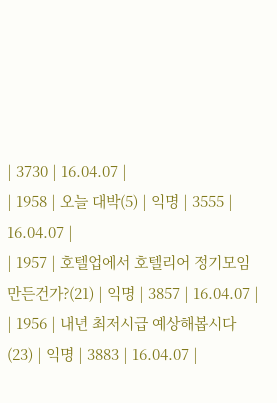| 3730 | 16.04.07 |
| 1958 | 오늘 대박(5) | 익명 | 3555 | 16.04.07 |
| 1957 | 호텔업에서 호텔리어 정기모임 만든건가?(21) | 익명 | 3857 | 16.04.07 |
| 1956 | 내년 최저시급 예상해봅시다(23) | 익명 | 3883 | 16.04.07 |